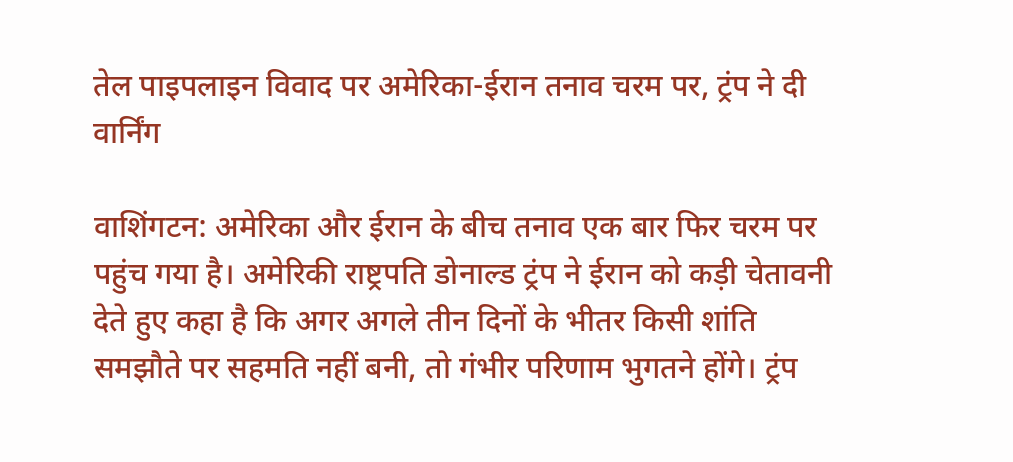तेल पाइपलाइन विवाद पर अमेरिका-ईरान तनाव चरम पर, ट्रंप ने दी वार्निंग

वाशिंगटन: अमेरिका और ईरान के बीच तनाव एक बार फिर चरम पर पहुंच गया है। अमेरिकी राष्ट्रपति डोनाल्ड ट्रंप ने ईरान को कड़ी चेतावनी देते हुए कहा है कि अगर अगले तीन दिनों के भीतर किसी शांति समझौते पर सहमति नहीं बनी, तो गंभीर परिणाम भुगतने होंगे। ट्रंप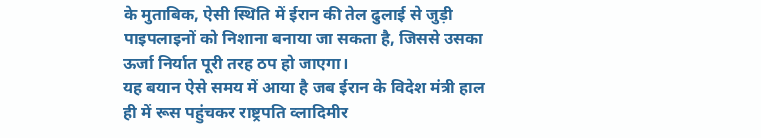के मुताबिक, ऐसी स्थिति में ईरान की तेल ढुलाई से जुड़ी पाइपलाइनों को निशाना बनाया जा सकता है, जिससे उसका ऊर्जा निर्यात पूरी तरह ठप हो जाएगा।
यह बयान ऐसे समय में आया है जब ईरान के विदेश मंत्री हाल ही में रूस पहुंचकर राष्ट्रपति व्लादिमीर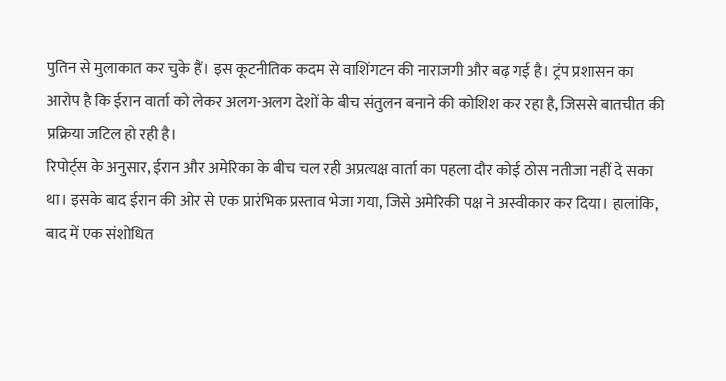पुतिन से मुलाकात कर चुके हैं। इस कूटनीतिक कदम से वाशिंगटन की नाराजगी और बढ़ गई है। ट्रंप प्रशासन का आरोप है कि ईरान वार्ता को लेकर अलग-अलग देशों के बीच संतुलन बनाने की कोशिश कर रहा है, जिससे बातचीत की प्रक्रिया जटिल हो रही है।
रिपोर्ट्स के अनुसार, ईरान और अमेरिका के बीच चल रही अप्रत्यक्ष वार्ता का पहला दौर कोई ठोस नतीजा नहीं दे सका था। इसके बाद ईरान की ओर से एक प्रारंभिक प्रस्ताव भेजा गया, जिसे अमेरिकी पक्ष ने अस्वीकार कर दिया। हालांकि, बाद में एक संशोधित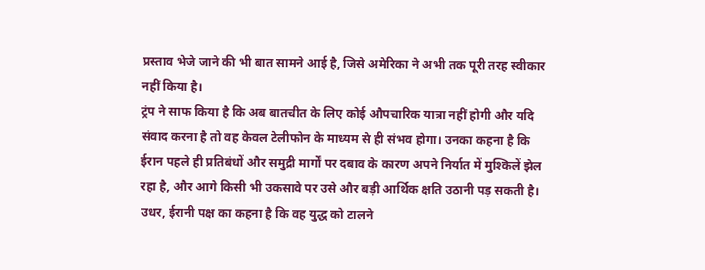प्रस्ताव भेजे जाने की भी बात सामने आई है, जिसे अमेरिका ने अभी तक पूरी तरह स्वीकार नहीं किया है।
ट्रंप ने साफ किया है कि अब बातचीत के लिए कोई औपचारिक यात्रा नहीं होगी और यदि संवाद करना है तो वह केवल टेलीफोन के माध्यम से ही संभव होगा। उनका कहना है कि ईरान पहले ही प्रतिबंधों और समुद्री मार्गों पर दबाव के कारण अपने निर्यात में मुश्किलें झेल रहा है, और आगे किसी भी उकसावे पर उसे और बड़ी आर्थिक क्षति उठानी पड़ सकती है।
उधर, ईरानी पक्ष का कहना है कि वह युद्ध को टालने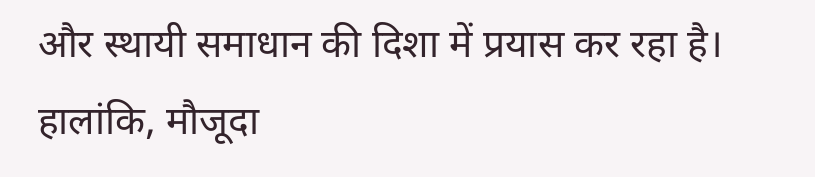और स्थायी समाधान की दिशा में प्रयास कर रहा है। हालांकि, मौजूदा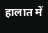हालात में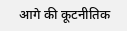आगे की कूटनीतिक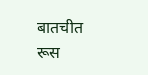बातचीत रूस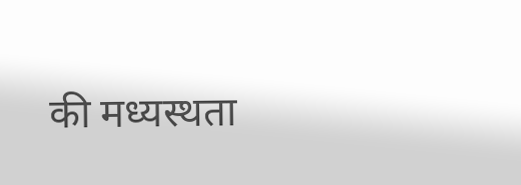की मध्यस्थता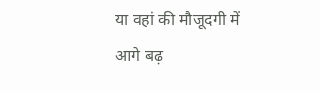या वहां की मौजूदगी में आगे बढ़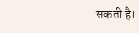सकती है।